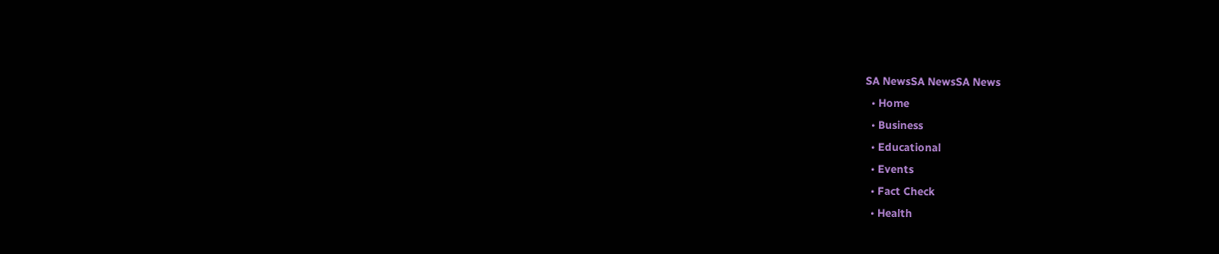SA NewsSA NewsSA News
  • Home
  • Business
  • Educational
  • Events
  • Fact Check
  • Health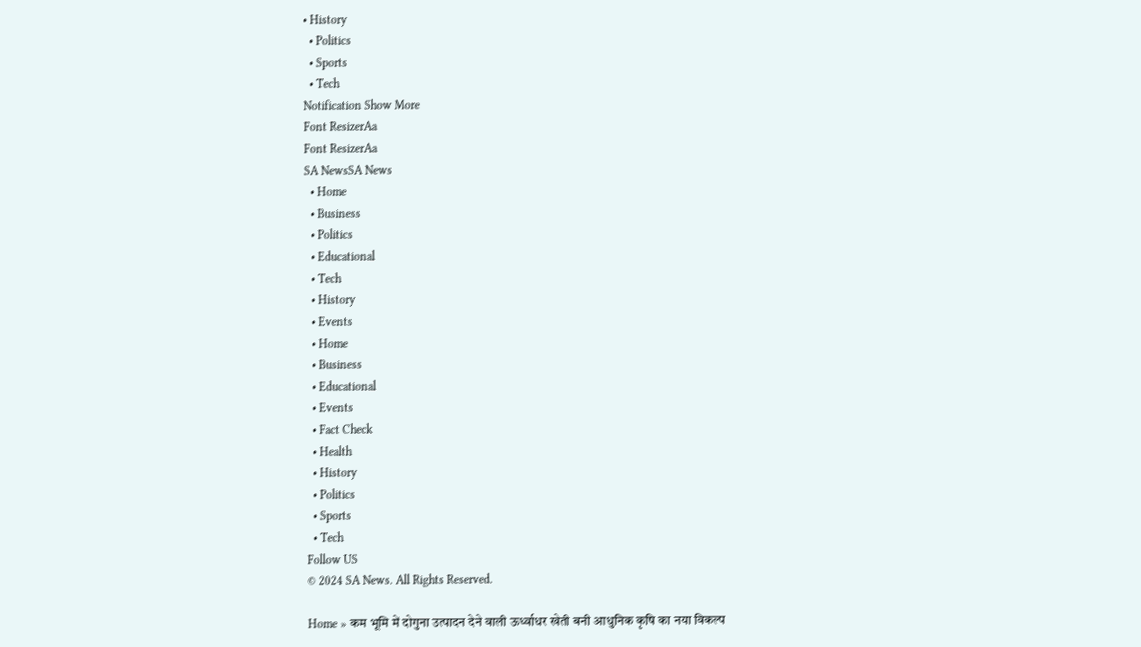• History
  • Politics
  • Sports
  • Tech
Notification Show More
Font ResizerAa
Font ResizerAa
SA NewsSA News
  • Home
  • Business
  • Politics
  • Educational
  • Tech
  • History
  • Events
  • Home
  • Business
  • Educational
  • Events
  • Fact Check
  • Health
  • History
  • Politics
  • Sports
  • Tech
Follow US
© 2024 SA News. All Rights Reserved.

Home » कम भूमि में दोगुना उत्पादन देने वाली ऊर्ध्वाधर खेती बनी आधुनिक कृषि का नया विकल्प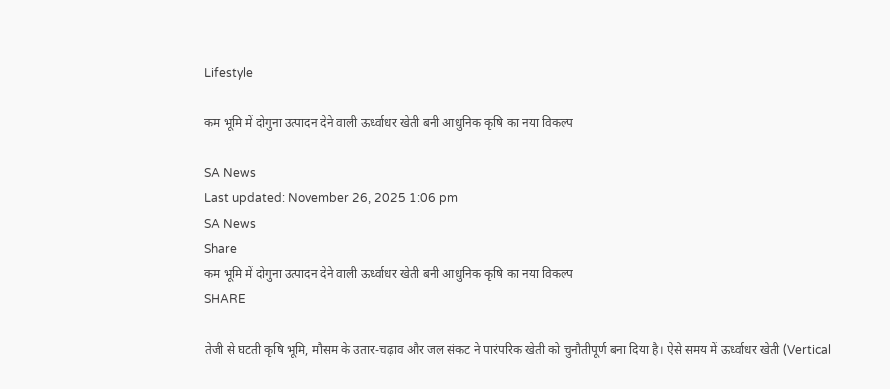Lifestyle

कम भूमि में दोगुना उत्पादन देने वाली ऊर्ध्वाधर खेती बनी आधुनिक कृषि का नया विकल्प

SA News
Last updated: November 26, 2025 1:06 pm
SA News
Share
कम भूमि में दोगुना उत्पादन देने वाली ऊर्ध्वाधर खेती बनी आधुनिक कृषि का नया विकल्प
SHARE

तेजी से घटती कृषि भूमि, मौसम के उतार-चढ़ाव और जल संकट ने पारंपरिक खेती को चुनौतीपूर्ण बना दिया है। ऐसे समय में ऊर्ध्वाधर खेती (Vertical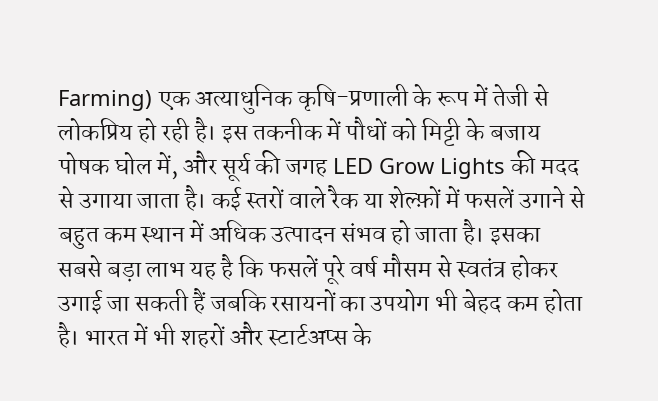Farming) एक अत्याधुनिक कृषि-प्रणाली के रूप में तेजी से लोकप्रिय हो रही है। इस तकनीक में पौधों को मिट्टी के बजाय पोषक घोल में, और सूर्य की जगह LED Grow Lights की मदद से उगाया जाता है। कई स्तरों वाले रैक या शेल्फ़ों में फसलें उगाने से बहुत कम स्थान में अधिक उत्पादन संभव हो जाता है। इसका सबसे बड़ा लाभ यह है कि फसलें पूरे वर्ष मौसम से स्वतंत्र होकर उगाई जा सकती हैं जबकि रसायनों का उपयोग भी बेहद कम होता है। भारत में भी शहरों और स्टार्टअप्स के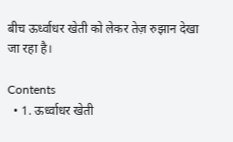बीच ऊर्ध्वाधर खेती को लेकर तेज़ रुझान देखा जा रहा है।

Contents
  • 1. ऊर्ध्वाधर खेती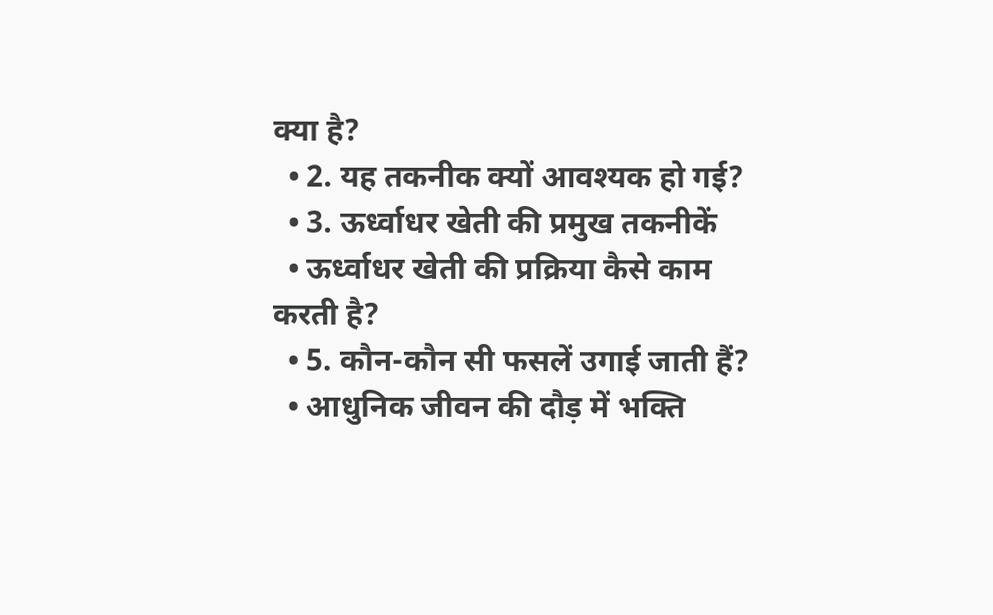क्या है?
  • 2. यह तकनीक क्यों आवश्यक हो गई?
  • 3. ऊर्ध्वाधर खेती की प्रमुख तकनीकें
  • ऊर्ध्वाधर खेती की प्रक्रिया कैसे काम करती है?
  • 5. कौन-कौन सी फसलें उगाई जाती हैं?
  • आधुनिक जीवन की दौड़ में भक्ति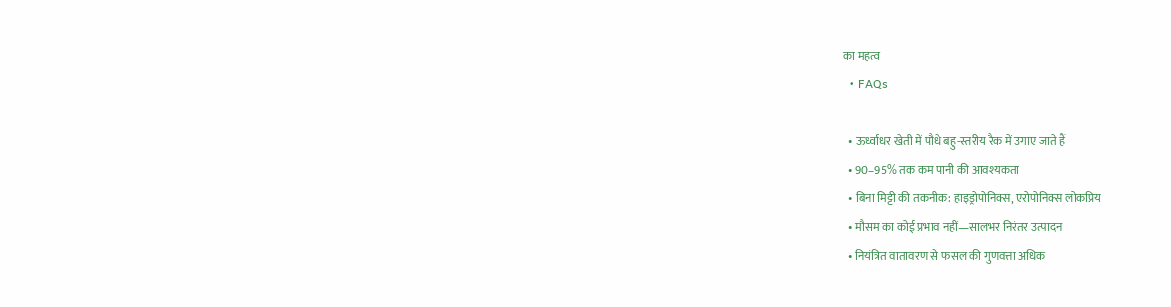का महत्व
  • FAQs

  • ऊर्ध्वाधर खेती में पौधे बहु-स्तरीय रैक में उगाए जाते हैं
  • 90–95% तक कम पानी की आवश्यकता
  • बिना मिट्टी की तकनीक: हाइड्रोपोनिक्स, एरोपोनिक्स लोकप्रिय
  • मौसम का कोई प्रभाव नहीं—सालभर निरंतर उत्पादन
  • नियंत्रित वातावरण से फसल की गुणवत्ता अधिक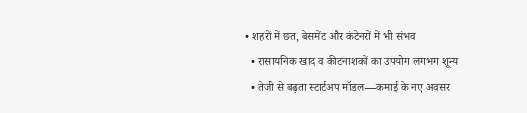• शहरों में छत, बेसमेंट और कंटेनरों में भी संभव
  • रासायनिक खाद व कीटनाशकों का उपयोग लगभग शून्य
  • तेजी से बढ़ता स्टार्टअप मॉडल—कमाई के नए अवसर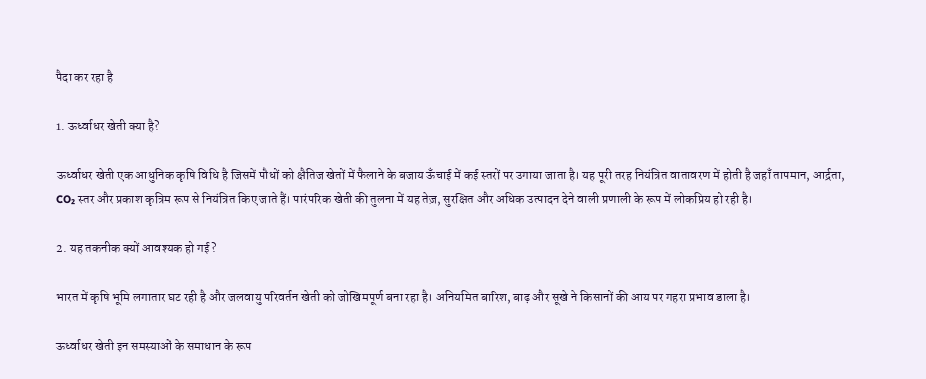पैदा कर रहा है

1. ऊर्ध्वाधर खेती क्या है?

ऊर्ध्वाधर खेती एक आधुनिक कृषि विधि है जिसमें पौधों को क्षैतिज खेतों में फैलाने के बजाय ऊँचाई में कई स्तरों पर उगाया जाता है। यह पूरी तरह नियंत्रित वातावरण में होती है जहाँ तापमान, आर्द्रता, CO₂ स्तर और प्रकाश कृत्रिम रूप से नियंत्रित किए जाते हैं। पारंपरिक खेती की तुलना में यह तेज़, सुरक्षित और अधिक उत्पादन देने वाली प्रणाली के रूप में लोकप्रिय हो रही है।

2. यह तकनीक क्यों आवश्यक हो गई?

भारत में कृषि भूमि लगातार घट रही है और जलवायु परिवर्तन खेती को जोखिमपूर्ण बना रहा है। अनियमित बारिश, बाढ़ और सूखे ने किसानों की आय पर गहरा प्रभाव डाला है।

ऊर्ध्वाधर खेती इन समस्याओं के समाधान के रूप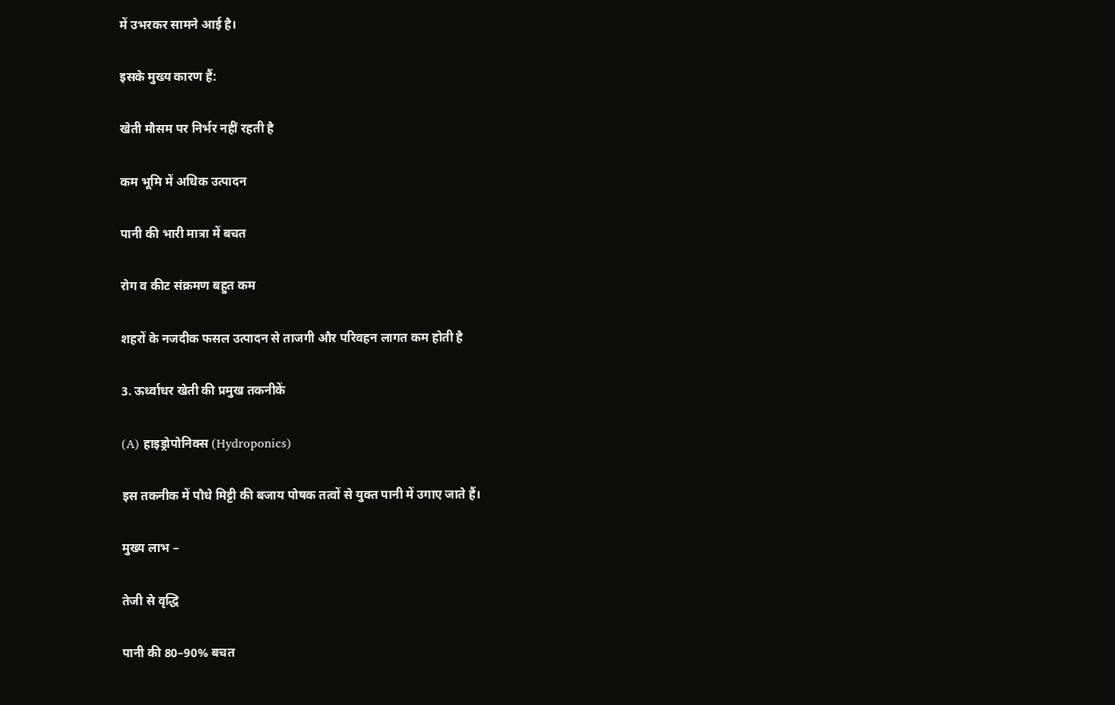में उभरकर सामने आई है।

इसके मुख्य कारण हैं:

खेती मौसम पर निर्भर नहीं रहती है

कम भूमि में अधिक उत्पादन

पानी की भारी मात्रा में बचत

रोग व कीट संक्रमण बहुत कम

शहरों के नजदीक फसल उत्पादन से ताजगी और परिवहन लागत कम होती है

3. ऊर्ध्वाधर खेती की प्रमुख तकनीकें

(A) हाइड्रोपोनिक्स (Hydroponics)

इस तकनीक में पौधे मिट्टी की बजाय पोषक तत्वों से युक्त पानी में उगाए जाते हैं।

मुख्य लाभ –

तेजी से वृद्धि

पानी की 80–90% बचत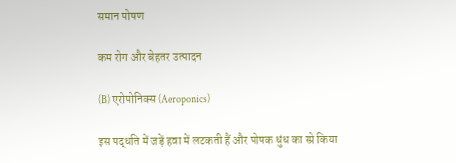समान पोषण

कम रोग और बेहतर उत्पादन

(B) एरोपोनिक्स (Aeroponics)

इस पद्धति में जड़ें हवा में लटकती हैं और पोषक धुंध का स्प्रे किया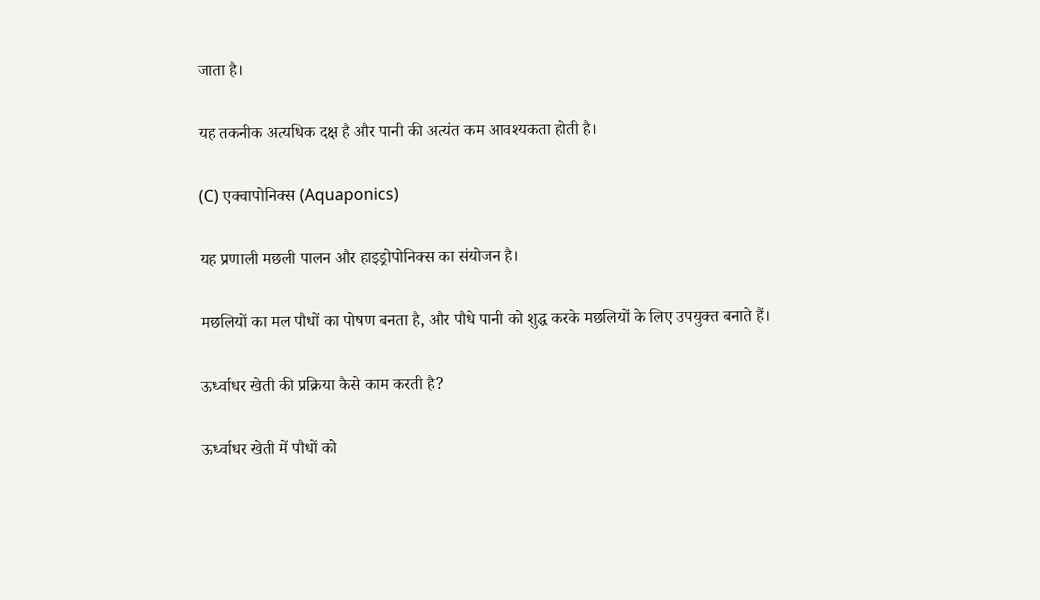जाता है।

यह तकनीक अत्यधिक दक्ष है और पानी की अत्यंत कम आवश्यकता होती है।

(C) एक्वापोनिक्स (Aquaponics)

यह प्रणाली मछली पालन और हाइड्रोपोनिक्स का संयोजन है।

मछलियों का मल पौधों का पोषण बनता है, और पौधे पानी को शुद्ध करके मछलियों के लिए उपयुक्त बनाते हैं।

ऊर्ध्वाधर खेती की प्रक्रिया कैसे काम करती है?

ऊर्ध्वाधर खेती में पौधों को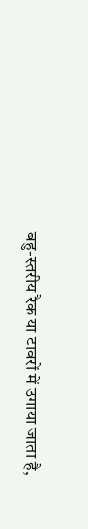बहु-स्तरीय रैक या टावरों में उगाया जाता है,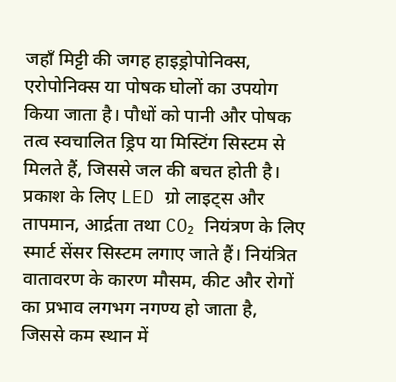जहाँ मिट्टी की जगह हाइड्रोपोनिक्स, एरोपोनिक्स या पोषक घोलों का उपयोग किया जाता है। पौधों को पानी और पोषक तत्व स्वचालित ड्रिप या मिस्टिंग सिस्टम से मिलते हैं, जिससे जल की बचत होती है। प्रकाश के लिए LED ग्रो लाइट्स और तापमान, आर्द्रता तथा CO₂ नियंत्रण के लिए स्मार्ट सेंसर सिस्टम लगाए जाते हैं। नियंत्रित वातावरण के कारण मौसम, कीट और रोगों का प्रभाव लगभग नगण्य हो जाता है, जिससे कम स्थान में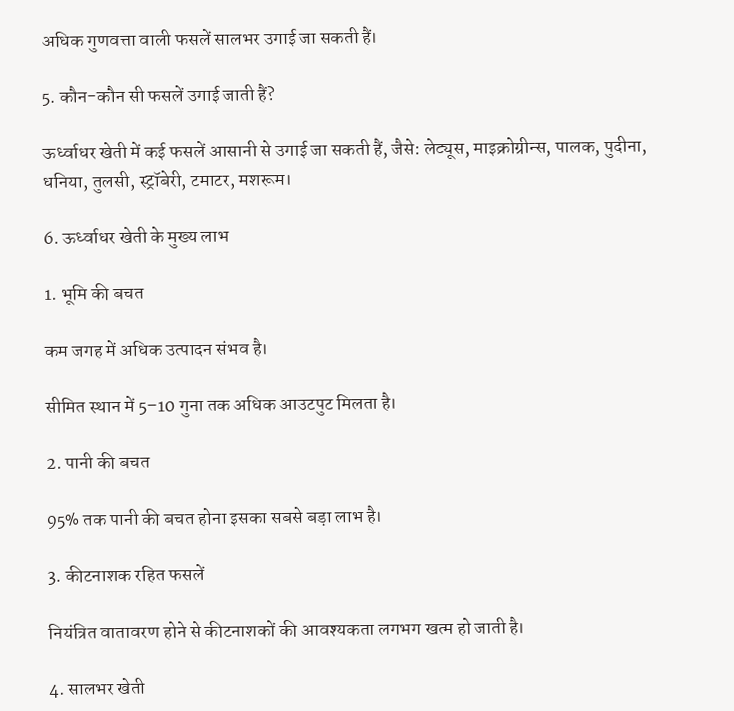अधिक गुणवत्ता वाली फसलें सालभर उगाई जा सकती हैं।

5. कौन-कौन सी फसलें उगाई जाती हैं?

ऊर्ध्वाधर खेती में कई फसलें आसानी से उगाई जा सकती हैं, जैसे: लेट्यूस, माइक्रोग्रीन्स, पालक, पुदीना, धनिया, तुलसी, स्ट्रॉबेरी, टमाटर, मशरूम।

6. ऊर्ध्वाधर खेती के मुख्य लाभ

1. भूमि की बचत

कम जगह में अधिक उत्पादन संभव है।

सीमित स्थान में 5–10 गुना तक अधिक आउटपुट मिलता है।

2. पानी की बचत

95% तक पानी की बचत होना इसका सबसे बड़ा लाभ है।

3. कीटनाशक रहित फसलें

नियंत्रित वातावरण होने से कीटनाशकों की आवश्यकता लगभग खत्म हो जाती है।

4. सालभर खेती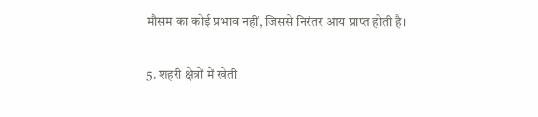मौसम का कोई प्रभाव नहीं, जिससे निरंतर आय प्राप्त होती है।

5. शहरी क्षेत्रों में खेती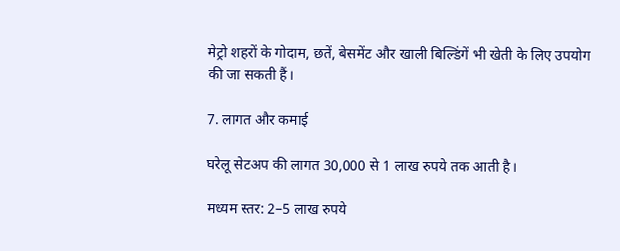मेट्रो शहरों के गोदाम, छतें, बेसमेंट और खाली बिल्डिंगें भी खेती के लिए उपयोग की जा सकती हैं।

7. लागत और कमाई

घरेलू सेटअप की लागत 30,000 से 1 लाख रुपये तक आती है।

मध्यम स्तर: 2–5 लाख रुपये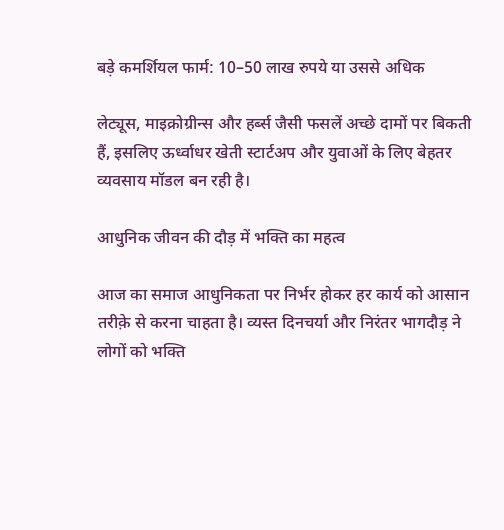बड़े कमर्शियल फार्म: 10–50 लाख रुपये या उससे अधिक

लेट्यूस, माइक्रोग्रीन्स और हर्ब्स जैसी फसलें अच्छे दामों पर बिकती हैं, इसलिए ऊर्ध्वाधर खेती स्टार्टअप और युवाओं के लिए बेहतर व्यवसाय मॉडल बन रही है।

आधुनिक जीवन की दौड़ में भक्ति का महत्व

आज का समाज आधुनिकता पर निर्भर होकर हर कार्य को आसान तरीक़े से करना चाहता है। व्यस्त दिनचर्या और निरंतर भागदौड़ ने लोगों को भक्ति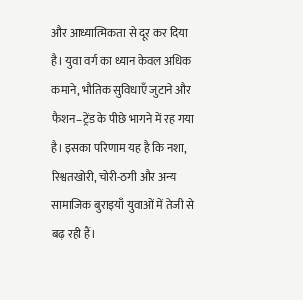और आध्यात्मिकता से दूर कर दिया है। युवा वर्ग का ध्यान केवल अधिक कमाने, भौतिक सुविधाएँ जुटाने और फैशन–ट्रेंड के पीछे भागने में रह गया है। इसका परिणाम यह है कि नशा, रिश्वतखोरी, चोरी-ठगी और अन्य सामाजिक बुराइयाँ युवाओं में तेजी से बढ़ रही हैं।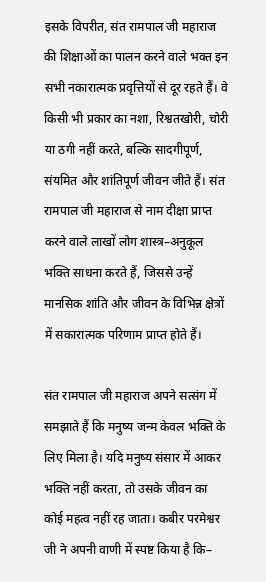इसके विपरीत, संत रामपाल जी महाराज की शिक्षाओं का पालन करने वाले भक्त इन सभी नकारात्मक प्रवृत्तियों से दूर रहते हैं। वे किसी भी प्रकार का नशा, रिश्वतखोरी, चोरी या ठगी नहीं करते, बल्कि सादगीपूर्ण, संयमित और शांतिपूर्ण जीवन जीते हैं। संत रामपाल जी महाराज से नाम दीक्षा प्राप्त करने वाले लाखों लोग शास्त्र–अनुकूल भक्ति साधना करते हैं, जिससे उन्हें मानसिक शांति और जीवन के विभिन्न क्षेत्रों में सकारात्मक परिणाम प्राप्त होते हैं।

संत रामपाल जी महाराज अपने सत्संग में समझाते हैं कि मनुष्य जन्म केवल भक्ति के लिए मिला है। यदि मनुष्य संसार में आकर भक्ति नहीं करता, तो उसके जीवन का कोई महत्व नहीं रह जाता। कबीर परमेश्वर जी ने अपनी वाणी में स्पष्ट किया है कि–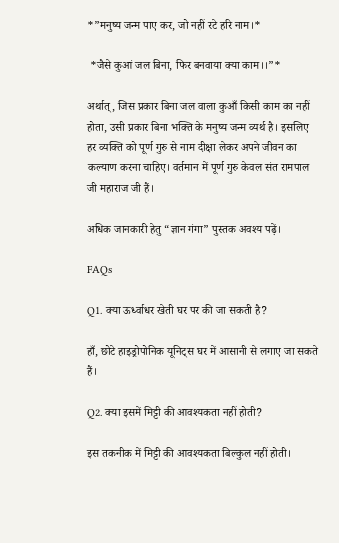*”मनुष्य जन्म पाए कर, जो नहीं रटे हरि नाम।*

 *जैसे कुआं जल बिना, फिर बनवाया क्या काम।।”*

अर्थात्, जिस प्रकार बिना जल वाला कुआँ किसी काम का नहीं होता, उसी प्रकार बिना भक्ति के मनुष्य जन्म व्यर्थ है। इसलिए हर व्यक्ति को पूर्ण गुरु से नाम दीक्षा लेकर अपने जीवन का कल्याण करना चाहिए। वर्तमान में पूर्ण गुरु केवल संत रामपाल जी महाराज जी हैं।

अधिक जानकारी हेतु “ज्ञान गंगा” पुस्तक अवश्य पढ़ें।

FAQs

Q1. क्या ऊर्ध्वाधर खेती घर पर की जा सकती है?

हाँ, छोटे हाइड्रोपोनिक यूनिट्स घर में आसानी से लगाए जा सकते हैं।

Q2. क्या इसमें मिट्टी की आवश्यकता नहीं होती?

इस तकनीक में मिट्टी की आवश्यकता बिल्कुल नहीं होती।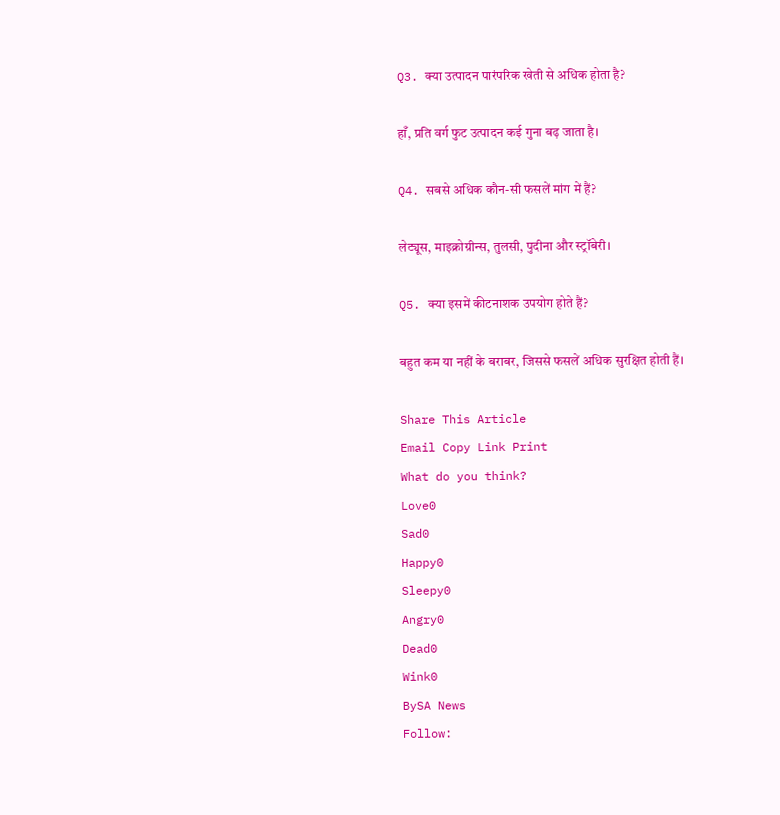Q3. क्या उत्पादन पारंपरिक खेती से अधिक होता है?

हाँ, प्रति वर्ग फुट उत्पादन कई गुना बढ़ जाता है।

Q4. सबसे अधिक कौन-सी फसलें मांग में हैं?

लेट्यूस, माइक्रोग्रीन्स, तुलसी, पुदीना और स्ट्रॉबेरी।

Q5. क्या इसमें कीटनाशक उपयोग होते हैं?

बहुत कम या नहीं के बराबर, जिससे फसलें अधिक सुरक्षित होती हैं।

Share This Article
Email Copy Link Print
What do you think?
Love0
Sad0
Happy0
Sleepy0
Angry0
Dead0
Wink0
BySA News
Follow: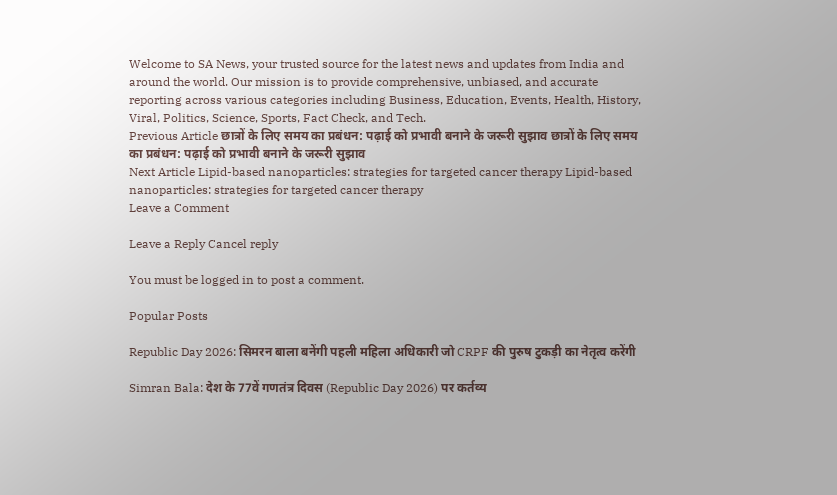Welcome to SA News, your trusted source for the latest news and updates from India and around the world. Our mission is to provide comprehensive, unbiased, and accurate reporting across various categories including Business, Education, Events, Health, History, Viral, Politics, Science, Sports, Fact Check, and Tech.
Previous Article छात्रों के लिए समय का प्रबंधन: पढ़ाई को प्रभावी बनाने के जरूरी सुझाव छात्रों के लिए समय का प्रबंधन: पढ़ाई को प्रभावी बनाने के जरूरी सुझाव
Next Article Lipid-based nanoparticles: strategies for targeted cancer therapy Lipid-based nanoparticles: strategies for targeted cancer therapy
Leave a Comment

Leave a Reply Cancel reply

You must be logged in to post a comment.

Popular Posts

Republic Day 2026: सिमरन बाला बनेंगी पहली महिला अधिकारी जो CRPF की पुरुष टुकड़ी का नेतृत्व करेंगी

Simran Bala: देश के 77वें गणतंत्र दिवस (Republic Day 2026) पर कर्तव्य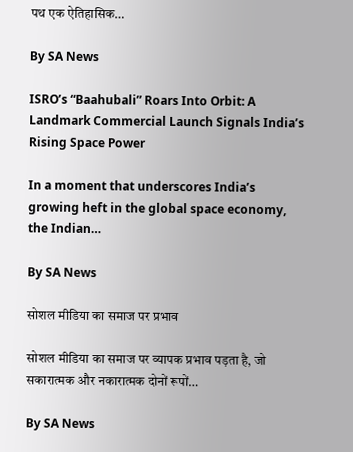पथ एक ऐतिहासिक…

By SA News

ISRO’s “Baahubali” Roars Into Orbit: A Landmark Commercial Launch Signals India’s Rising Space Power

In a moment that underscores India’s growing heft in the global space economy, the Indian…

By SA News

सोशल मीडिया का समाज पर प्रभाव

सोशल मीडिया का समाज पर व्यापक प्रभाव पड़ता है, जो सकारात्मक और नकारात्मक दोनों रूपों…

By SA News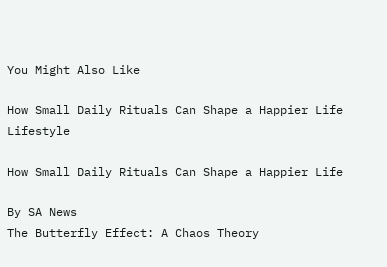You Might Also Like

How Small Daily Rituals Can Shape a Happier Life
Lifestyle

How Small Daily Rituals Can Shape a Happier Life

By SA News
The Butterfly Effect: A Chaos Theory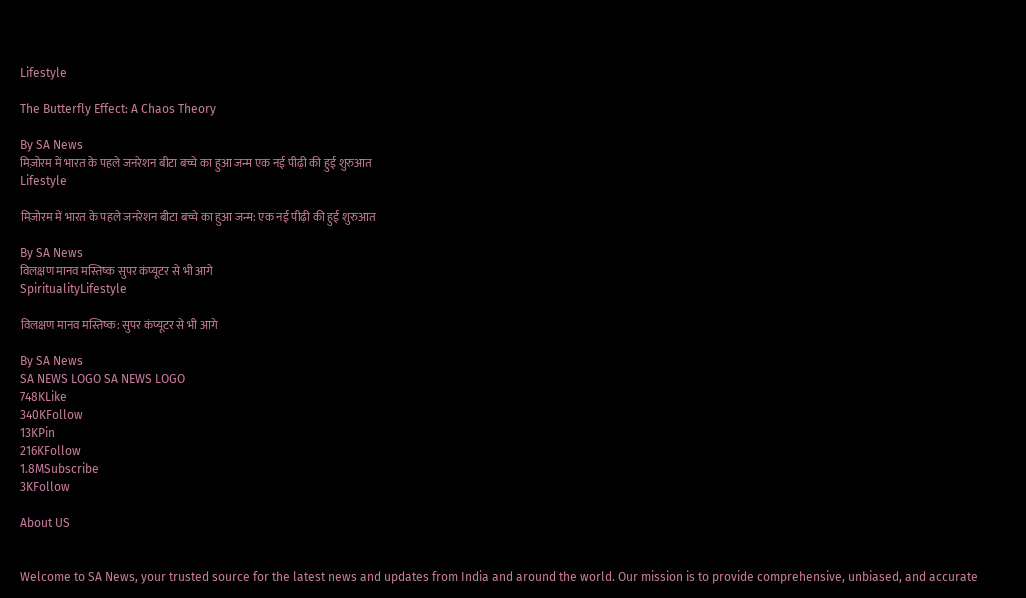Lifestyle

The Butterfly Effect: A Chaos Theory

By SA News
मिज़ोरम में भारत के पहले जनरेशन बीटा बच्चे का हुआ जन्म एक नई पीढ़ी की हुई शुरुआत
Lifestyle

मिज़ोरम में भारत के पहले जनरेशन बीटा बच्चे का हुआ जन्म: एक नई पीढ़ी की हुई शुरुआत

By SA News
विलक्षण मानव मस्तिष्क सुपर कंप्यूटर से भी आगे
SpiritualityLifestyle

विलक्षण मानव मस्तिष्क: सुपर कंप्यूटर से भी आगे

By SA News
SA NEWS LOGO SA NEWS LOGO
748KLike
340KFollow
13KPin
216KFollow
1.8MSubscribe
3KFollow

About US


Welcome to SA News, your trusted source for the latest news and updates from India and around the world. Our mission is to provide comprehensive, unbiased, and accurate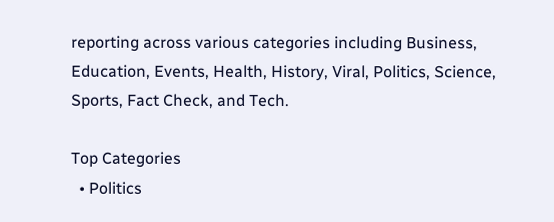reporting across various categories including Business, Education, Events, Health, History, Viral, Politics, Science, Sports, Fact Check, and Tech.

Top Categories
  • Politics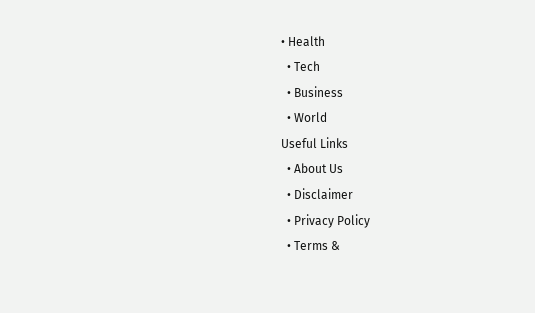• Health
  • Tech
  • Business
  • World
Useful Links
  • About Us
  • Disclaimer
  • Privacy Policy
  • Terms &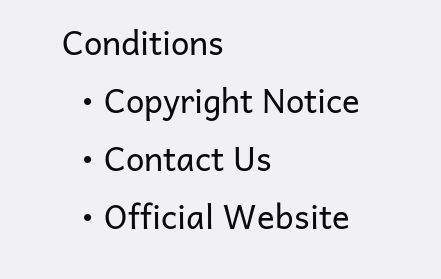Conditions
  • Copyright Notice
  • Contact Us
  • Official Website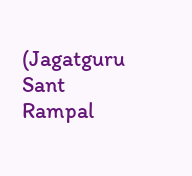(Jagatguru Sant Rampal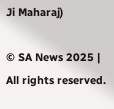Ji Maharaj)

© SA News 2025 | All rights reserved.